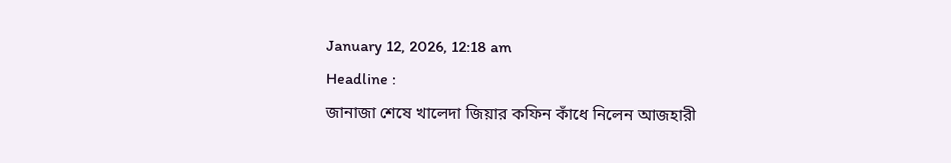January 12, 2026, 12:18 am
Headline :
জানাজা শেষে খালেদা জিয়ার কফিন কাঁধে নিলেন আজহারী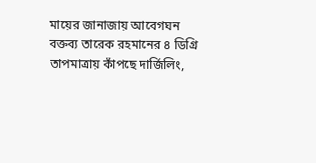মায়ের জানাজায় আবেগঘন বক্তব্য তারেক রহমানের ৪ ডিগ্রি তাপমাত্রায় কাঁপছে দার্জিলিং,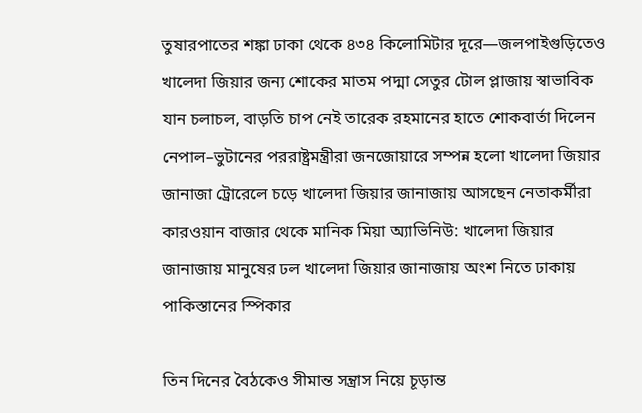তুষারপাতের শঙ্কা ঢাকা থেকে ৪৩৪ কিলোমিটার দূরে—জলপাইগুড়িতেও খালেদা জিয়ার জন্য শোকের মাতম পদ্মা সেতুর টোল প্লাজায় স্বাভাবিক যান চলাচল, বাড়তি চাপ নেই তারেক রহমানের হাতে শোকবার্তা দিলেন নেপাল–ভুটানের পররাষ্ট্রমন্ত্রীরা জনজোয়ারে সম্পন্ন হলো খালেদা জিয়ার জানাজা ট্রোরেলে চড়ে খালেদা জিয়ার জানাজায় আসছেন নেতাকর্মীরা কারওয়ান বাজার থেকে মানিক মিয়া অ্যাভিনিউ: খালেদা জিয়ার জানাজায় মানুষের ঢল খালেদা জিয়ার জানাজায় অংশ নিতে ঢাকায় পাকিস্তানের স্পিকার

তিন দিনের বৈঠকেও সীমান্ত সন্ত্রাস নিয়ে চূড়ান্ত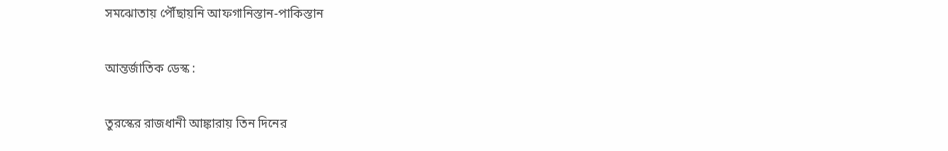সমঝোতায় পৌঁছায়নি আফগানিস্তান-পাকিস্তান

আন্তর্জাতিক ডেস্ক :

তুরস্কের রাজধানী আঙ্কারায় তিন দিনের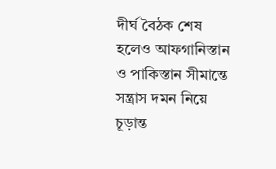দীর্ঘ বৈঠক শেষ হলেও আফগানিস্তান ও পাকিস্তান সীমান্তে সন্ত্রাস দমন নিয়ে চূড়ান্ত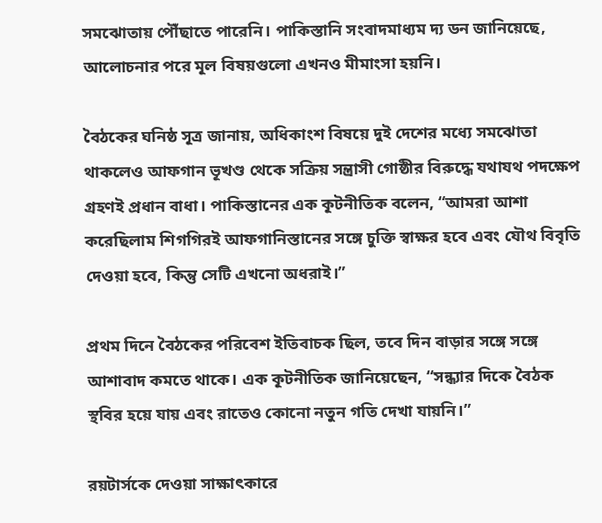সমঝোতায় পৌঁছাতে পারেনি। পাকিস্তানি সংবাদমাধ্যম দ্য ডন জানিয়েছে, আলোচনার পরে মূল বিষয়গুলো এখনও মীমাংসা হয়নি।

বৈঠকের ঘনিষ্ঠ সূত্র জানায়, অধিকাংশ বিষয়ে দুই দেশের মধ্যে সমঝোতা থাকলেও আফগান ভূখণ্ড থেকে সক্রিয় সন্ত্রাসী গোষ্ঠীর বিরুদ্ধে যথাযথ পদক্ষেপ গ্রহণই প্রধান বাধা। পাকিস্তানের এক কূটনীতিক বলেন, “আমরা আশা করেছিলাম শিগগিরই আফগানিস্তানের সঙ্গে চুক্তি স্বাক্ষর হবে এবং যৌথ বিবৃতি দেওয়া হবে, কিন্তু সেটি এখনো অধরাই।”

প্রথম দিনে বৈঠকের পরিবেশ ইতিবাচক ছিল, তবে দিন বাড়ার সঙ্গে সঙ্গে আশাবাদ কমতে থাকে। এক কূটনীতিক জানিয়েছেন, “সন্ধ্যার দিকে বৈঠক স্থবির হয়ে যায় এবং রাতেও কোনো নতুন গতি দেখা যায়নি।”

রয়টার্সকে দেওয়া সাক্ষাৎকারে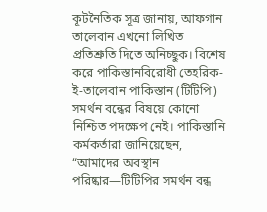কূটনৈতিক সূত্র জানায়, আফগান তালেবান এখনো লিখিত প্রতিশ্রুতি দিতে অনিচ্ছুক। বিশেষ করে পাকিস্তানবিরোধী তেহরিক-ই-তালেবান পাকিস্তান (টিটিপি) সমর্থন বন্ধের বিষয়ে কোনো নিশ্চিত পদক্ষেপ নেই। পাকিস্তানি কর্মকর্তারা জানিয়েছেন, “আমাদের অবস্থান পরিষ্কার—টিটিপির সমর্থন বন্ধ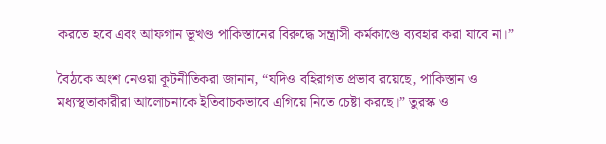করতে হবে এবং আফগান ভূখণ্ড পাকিস্তানের বিরুদ্ধে সন্ত্রাসী কর্মকাণ্ডে ব্যবহার করা যাবে না।”

বৈঠকে অংশ নেওয়া কূটনীতিকরা জানান, “যদিও বহিরাগত প্রভাব রয়েছে, পাকিস্তান ও মধ্যস্থতাকারীরা আলোচনাকে ইতিবাচকভাবে এগিয়ে নিতে চেষ্টা করছে।” তুরস্ক ও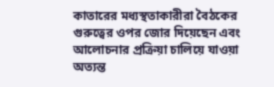কাতারের মধ্যস্থতাকারীরা বৈঠকের গুরুত্বের ওপর জোর দিয়েছেন এবং আলোচনার প্রক্রিয়া চালিয়ে যাওয়া অত্যন্ত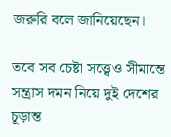জরুরি বলে জানিয়েছেন।

তবে সব চেষ্টা সত্ত্বেও সীমান্তে সন্ত্রাস দমন নিয়ে দুই দেশের চূড়ান্ত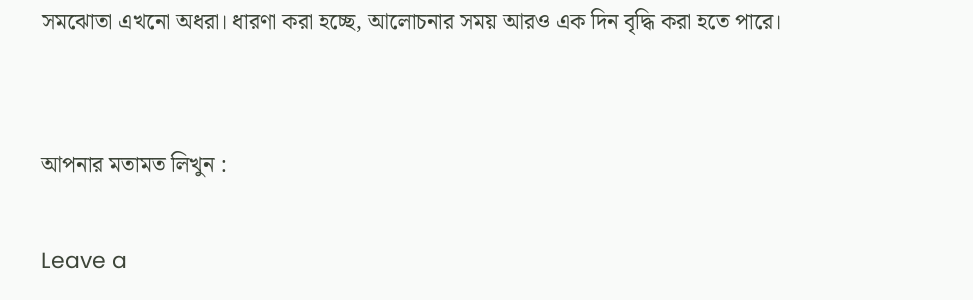সমঝোতা এখনো অধরা। ধারণা করা হচ্ছে, আলোচনার সময় আরও এক দিন বৃদ্ধি করা হতে পারে।


আপনার মতামত লিখুন :

Leave a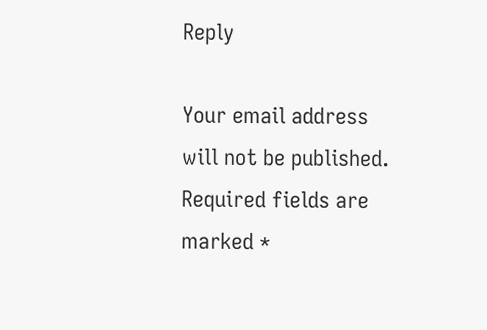Reply

Your email address will not be published. Required fields are marked *